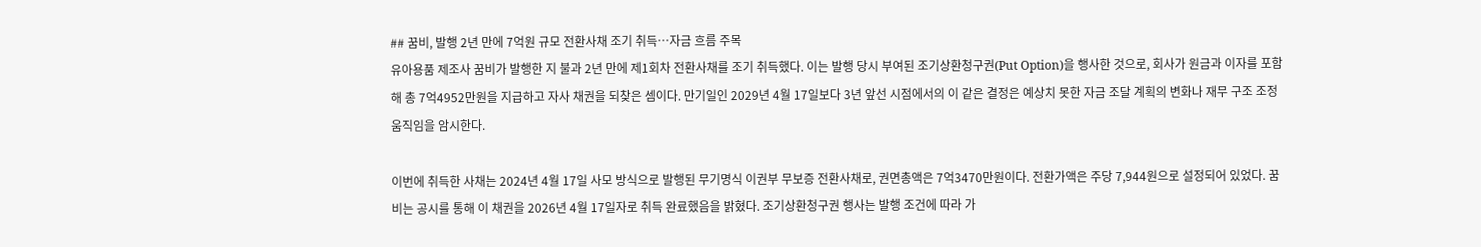## 꿈비, 발행 2년 만에 7억원 규모 전환사채 조기 취득…자금 흐름 주목
유아용품 제조사 꿈비가 발행한 지 불과 2년 만에 제1회차 전환사채를 조기 취득했다. 이는 발행 당시 부여된 조기상환청구권(Put Option)을 행사한 것으로, 회사가 원금과 이자를 포함해 총 7억4952만원을 지급하고 자사 채권을 되찾은 셈이다. 만기일인 2029년 4월 17일보다 3년 앞선 시점에서의 이 같은 결정은 예상치 못한 자금 조달 계획의 변화나 재무 구조 조정 움직임을 암시한다.

이번에 취득한 사채는 2024년 4월 17일 사모 방식으로 발행된 무기명식 이권부 무보증 전환사채로, 권면총액은 7억3470만원이다. 전환가액은 주당 7,944원으로 설정되어 있었다. 꿈비는 공시를 통해 이 채권을 2026년 4월 17일자로 취득 완료했음을 밝혔다. 조기상환청구권 행사는 발행 조건에 따라 가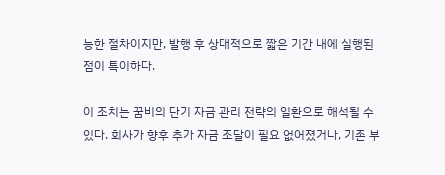능한 절차이지만, 발행 후 상대적으로 짧은 기간 내에 실행된 점이 특이하다.

이 조치는 꿈비의 단기 자금 관리 전략의 일환으로 해석될 수 있다. 회사가 향후 추가 자금 조달이 필요 없어졌거나, 기존 부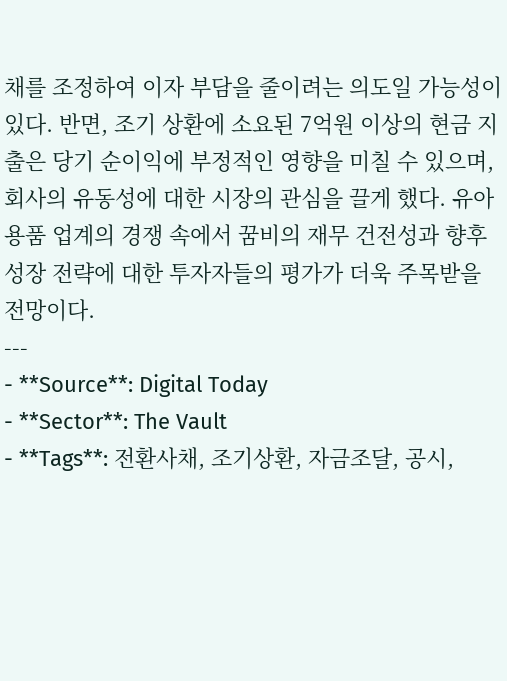채를 조정하여 이자 부담을 줄이려는 의도일 가능성이 있다. 반면, 조기 상환에 소요된 7억원 이상의 현금 지출은 당기 순이익에 부정적인 영향을 미칠 수 있으며, 회사의 유동성에 대한 시장의 관심을 끌게 했다. 유아용품 업계의 경쟁 속에서 꿈비의 재무 건전성과 향후 성장 전략에 대한 투자자들의 평가가 더욱 주목받을 전망이다.
---
- **Source**: Digital Today
- **Sector**: The Vault
- **Tags**: 전환사채, 조기상환, 자금조달, 공시,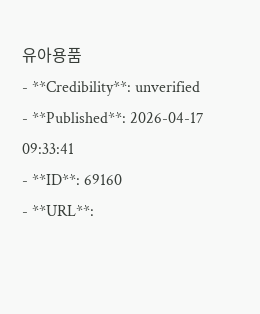유아용품
- **Credibility**: unverified
- **Published**: 2026-04-17 09:33:41
- **ID**: 69160
- **URL**: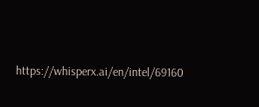https://whisperx.ai/en/intel/69160